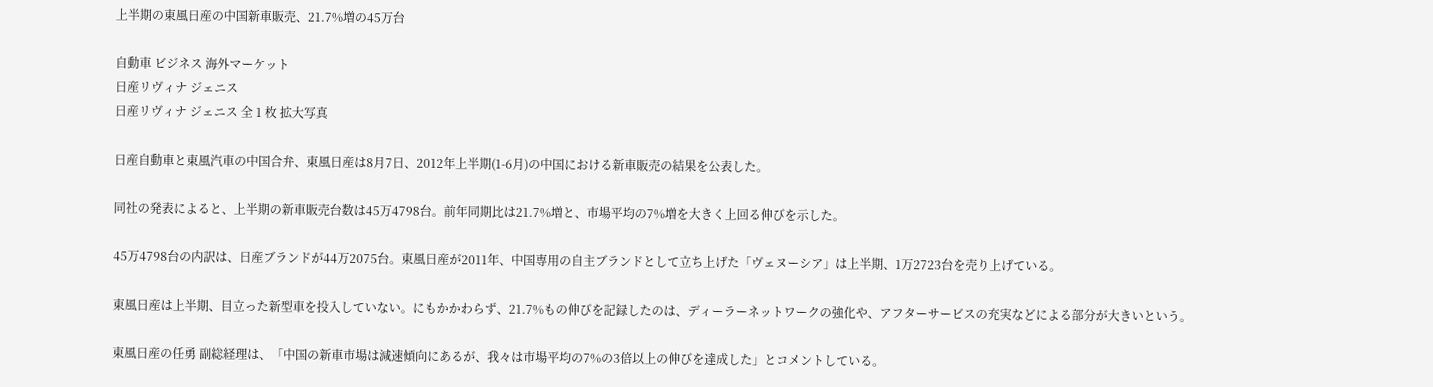上半期の東風日産の中国新車販売、21.7%増の45万台

自動車 ビジネス 海外マーケット
日産リヴィナ ジェニス
日産リヴィナ ジェニス 全 1 枚 拡大写真

日産自動車と東風汽車の中国合弁、東風日産は8月7日、2012年上半期(1-6月)の中国における新車販売の結果を公表した。

同社の発表によると、上半期の新車販売台数は45万4798台。前年同期比は21.7%増と、市場平均の7%増を大きく上回る伸びを示した。

45万4798台の内訳は、日産ブランドが44万2075台。東風日産が2011年、中国専用の自主ブランドとして立ち上げた「ヴェヌーシア」は上半期、1万2723台を売り上げている。

東風日産は上半期、目立った新型車を投入していない。にもかかわらず、21.7%もの伸びを記録したのは、ディーラーネットワークの強化や、アフターサービスの充実などによる部分が大きいという。

東風日産の任勇 副総経理は、「中国の新車市場は減速傾向にあるが、我々は市場平均の7%の3倍以上の伸びを達成した」とコメントしている。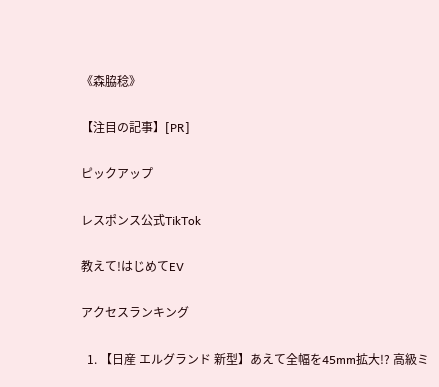《森脇稔》

【注目の記事】[PR]

ピックアップ

レスポンス公式TikTok

教えて!はじめてEV

アクセスランキング

  1. 【日産 エルグランド 新型】あえて全幅を45mm拡大!? 高級ミ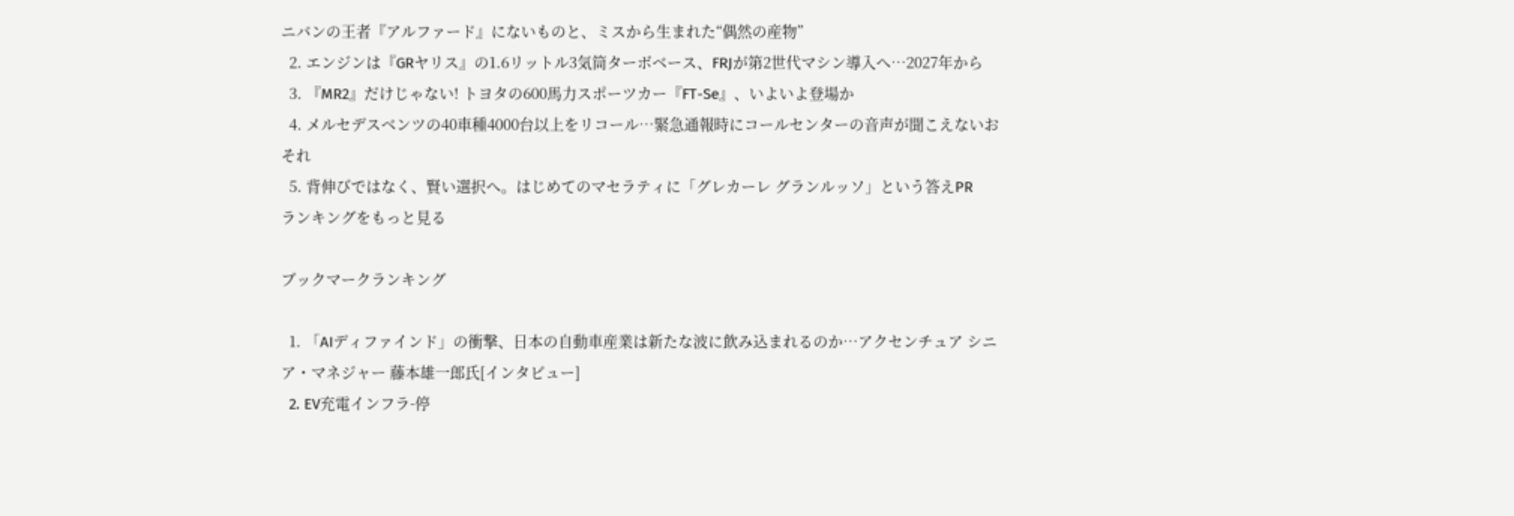ニバンの王者『アルファード』にないものと、ミスから生まれた“偶然の産物”
  2. エンジンは『GRヤリス』の1.6リットル3気筒ターボベース、FRJが第2世代マシン導入へ…2027年から
  3. 『MR2』だけじゃない! トヨタの600馬力スポーツカー『FT-Se』、いよいよ登場か
  4. メルセデスベンツの40車種4000台以上をリコール…緊急通報時にコールセンターの音声が聞こえないおそれ
  5. 背伸びではなく、賢い選択へ。はじめてのマセラティに「グレカーレ グランルッソ」という答えPR
ランキングをもっと見る

ブックマークランキング

  1. 「AIディファインド」の衝撃、日本の自動車産業は新たな波に飲み込まれるのか…アクセンチュア シニア・マネジャー 藤本雄一郎氏[インタビュー]
  2. EV充電インフラ-停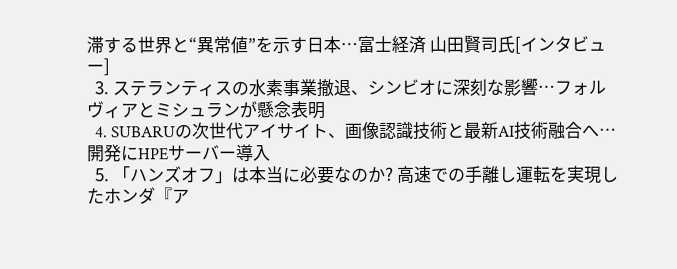滞する世界と“異常値”を示す日本…富士経済 山田賢司氏[インタビュー]
  3. ステランティスの水素事業撤退、シンビオに深刻な影響…フォルヴィアとミシュランが懸念表明
  4. SUBARUの次世代アイサイト、画像認識技術と最新AI技術融合へ…開発にHPEサーバー導入
  5. 「ハンズオフ」は本当に必要なのか? 高速での手離し運転を実現したホンダ『ア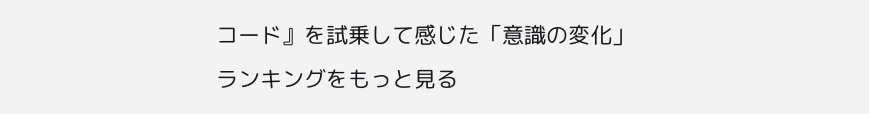コード』を試乗して感じた「意識の変化」
ランキングをもっと見る